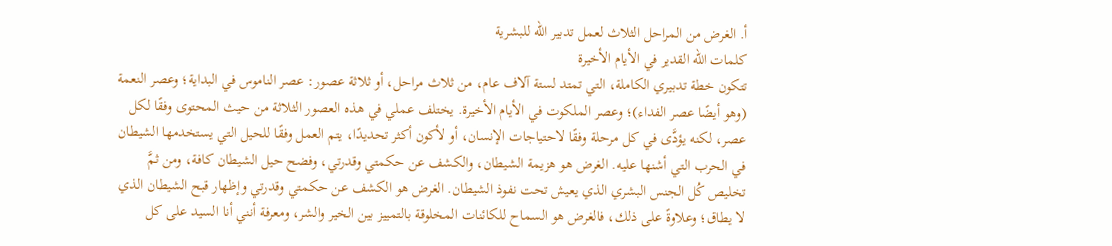أ. الغرض من المراحل الثلاث لعمل تدبير الله للبشرية
كلمات الله القدير في الأيام الأخيرة
تتكون خطة تدبيري الكاملة، التي تمتد لستة آلاف عام، من ثلاث مراحل، أو ثلاثة عصور: عصر الناموس في البداية؛ وعصر النعمة (وهو أيضًا عصر الفداء)؛ وعصر الملكوت في الأيام الأخيرة. يختلف عملي في هذه العصور الثلاثة من حيث المحتوى وفقًا لكل عصر، لكنه يؤدَّى في كل مرحلة وفقًا لاحتياجات الإنسان، أو لأكون أكثر تحديدًا، يتم العمل وفقًا للحيل التي يستخدمها الشيطان في الحرب التي أشنها عليه. الغرض هو هزيمة الشيطان، والكشف عن حكمتي وقدرتي، وفضح حيل الشيطان كافة، ومن ثمَّ تخليص كُل الجنس البشري الذي يعيش تحت نفوذ الشيطان. الغرض هو الكشف عن حكمتي وقدرتي وإظهار قبح الشيطان الذي لا يطاق؛ وعلاوةً على ذلك، فالغرض هو السماح للكائنات المخلوقة بالتمييز بين الخير والشر، ومعرفة أنني أنا السيد على كل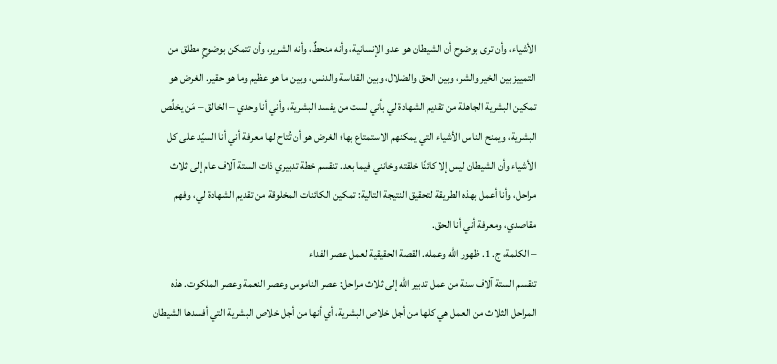الأشياء، وأن ترى بوضوح أن الشيطان هو عدو الإنسانية، وأنه منحطٌ، وأنه الشرير، وأن تتمكن بوضوحٍ مطلق من التمييز بين الخير والشر، وبين الحق والضلال، وبين القداسة والدنس، وبين ما هو عظيم وما هو حقير. الغرض هو تمكين البشرية الجاهلة من تقديم الشهادة لي بأني لست من يفسد البشرية، وأني أنا وحدي – الخالق – مَن يخلِّص البشرية، ويمنح الناس الأشياء التي يمكنهم الاستمتاع بها؛ الغرض هو أن تُتاح لها معرفة أني أنا السيّد على كل الأشياء وأن الشيطان ليس إلا كائنًا خلقته وخانني فيما بعد. تنقسم خطة تدبيري ذات الستة آلاف عام إلى ثلاث مراحل، وأنا أعمل بهذه الطريقة لتحقيق النتيجة التالية: تمكين الكائنات المخلوقة من تقديم الشهادة لي، وفهم مقاصدي، ومعرفة أني أنا الحق.
– الكلمة، ج. 1. ظهور الله وعمله. القصة الحقيقية لعمل عصر الفداء
تنقسم الستة آلاف سنة من عمل تدبير الله إلى ثلاث مراحل: عصر الناموس وعصر النعمة وعصر الملكوت. هذه المراحل الثلاث من العمل هي كلها من أجل خلاص البشرية، أي أنها من أجل خلاص البشرية التي أفسدها الشيطان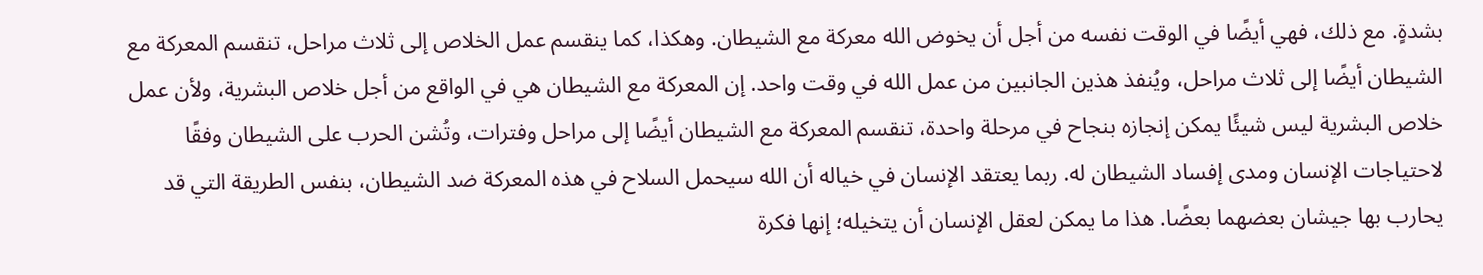بشدةٍ. مع ذلك، فهي أيضًا في الوقت نفسه من أجل أن يخوض الله معركة مع الشيطان. وهكذا، كما ينقسم عمل الخلاص إلى ثلاث مراحل، تنقسم المعركة مع الشيطان أيضًا إلى ثلاث مراحل، ويُنفذ هذين الجانبين من عمل الله في وقت واحد. إن المعركة مع الشيطان هي في الواقع من أجل خلاص البشرية، ولأن عمل خلاص البشرية ليس شيئًا يمكن إنجازه بنجاح في مرحلة واحدة، تنقسم المعركة مع الشيطان أيضًا إلى مراحل وفترات، وتُشن الحرب على الشيطان وفقًا لاحتياجات الإنسان ومدى إفساد الشيطان له. ربما يعتقد الإنسان في خياله أن الله سيحمل السلاح في هذه المعركة ضد الشيطان، بنفس الطريقة التي قد يحارب بها جيشان بعضهما بعضًا. هذا ما يمكن لعقل الإنسان أن يتخيله؛ إنها فكرة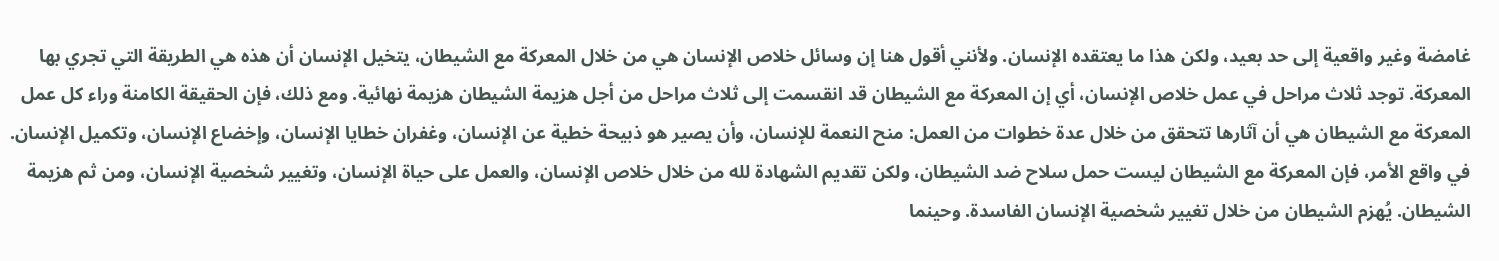غامضة وغير واقعية إلى حد بعيد، ولكن هذا ما يعتقده الإنسان. ولأنني أقول هنا إن وسائل خلاص الإنسان هي من خلال المعركة مع الشيطان، يتخيل الإنسان أن هذه هي الطريقة التي تجري بها المعركة. توجد ثلاث مراحل في عمل خلاص الإنسان، أي إن المعركة مع الشيطان قد انقسمت إلى ثلاث مراحل من أجل هزيمة الشيطان هزيمة نهائية. ومع ذلك، فإن الحقيقة الكامنة وراء كل عمل المعركة مع الشيطان هي أن آثارها تتحقق من خلال عدة خطوات من العمل: منح النعمة للإنسان، وأن يصير هو ذبيحة خطية عن الإنسان، وغفران خطايا الإنسان، وإخضاع الإنسان، وتكميل الإنسان. في واقع الأمر، فإن المعركة مع الشيطان ليست حمل سلاح ضد الشيطان، ولكن تقديم الشهادة لله من خلال خلاص الإنسان، والعمل على حياة الإنسان، وتغيير شخصية الإنسان، ومن ثم هزيمة الشيطان. يُهزم الشيطان من خلال تغيير شخصية الإنسان الفاسدة. وحينما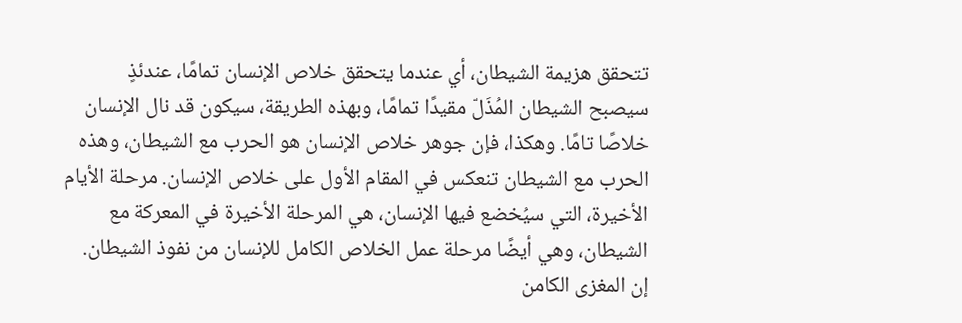تتحقق هزيمة الشيطان، أي عندما يتحقق خلاص الإنسان تمامًا، عندئذٍ سيصبح الشيطان المُذَلّ مقيدًا تمامًا، وبهذه الطريقة، سيكون قد نال الإنسان خلاصًا تامًا. وهكذا، فإن جوهر خلاص الإنسان هو الحرب مع الشيطان، وهذه الحرب مع الشيطان تنعكس في المقام الأول على خلاص الإنسان. مرحلة الأيام الأخيرة، التي سيُخضع فيها الإنسان، هي المرحلة الأخيرة في المعركة مع الشيطان، وهي أيضًا مرحلة عمل الخلاص الكامل للإنسان من نفوذ الشيطان. إن المغزى الكامن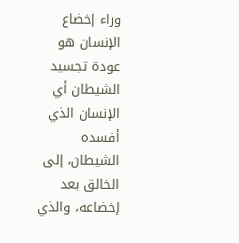وراء إخضاع الإنسان هو عودة تجسيد الشيطان أي الإنسان الذي أفسده الشيطان، إلى الخالق بعد إخضاعه، والذي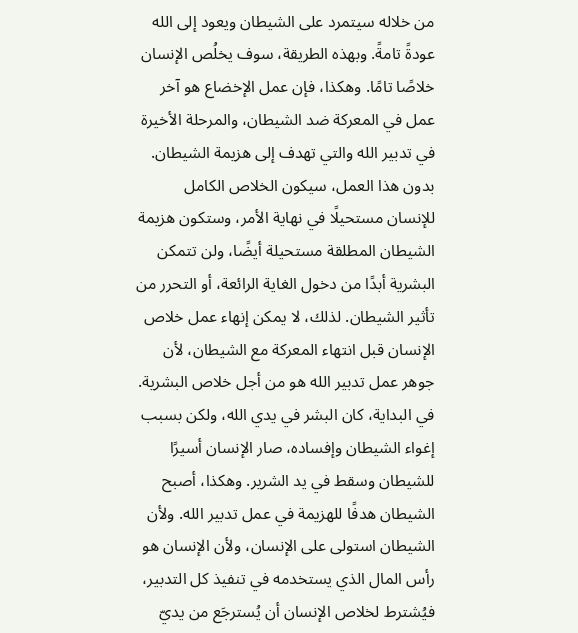من خلاله سيتمرد على الشيطان ويعود إلى الله عودةً تامةً. وبهذه الطريقة، سوف يخلُص الإنسان خلاصًا تامًا. وهكذا، فإن عمل الإخضاع هو آخر عمل في المعركة ضد الشيطان، والمرحلة الأخيرة في تدبير الله والتي تهدف إلى هزيمة الشيطان. بدون هذا العمل، سيكون الخلاص الكامل للإنسان مستحيلًا في نهاية الأمر، وستكون هزيمة الشيطان المطلقة مستحيلة أيضًا، ولن تتمكن البشرية أبدًا من دخول الغاية الرائعة، أو التحرر من تأثير الشيطان. لذلك، لا يمكن إنهاء عمل خلاص الإنسان قبل انتهاء المعركة مع الشيطان، لأن جوهر عمل تدبير الله هو من أجل خلاص البشرية. في البداية، كان البشر في يدي الله، ولكن بسبب إغواء الشيطان وإفساده، صار الإنسان أسيرًا للشيطان وسقط في يد الشرير. وهكذا، أصبح الشيطان هدفًا للهزيمة في عمل تدبير الله. ولأن الشيطان استولى على الإنسان، ولأن الإنسان هو رأس المال الذي يستخدمه في تنفيذ كل التدبير، فيُشترط لخلاص الإنسان أن يُسترجَع من يديّ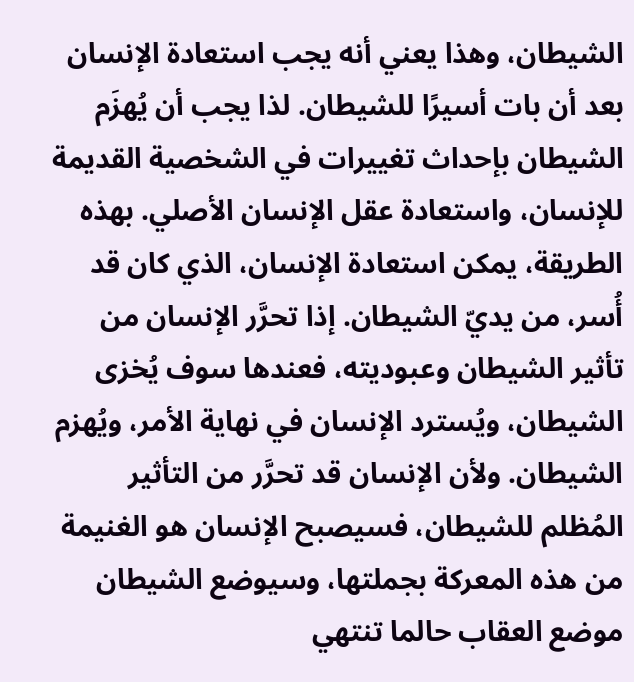الشيطان، وهذا يعني أنه يجب استعادة الإنسان بعد أن بات أسيرًا للشيطان. لذا يجب أن يُهزَم الشيطان بإحداث تغييرات في الشخصية القديمة للإنسان، واستعادة عقل الإنسان الأصلي. بهذه الطريقة، يمكن استعادة الإنسان، الذي كان قد أُسر، من يديّ الشيطان. إذا تحرَّر الإنسان من تأثير الشيطان وعبوديته، فعندها سوف يُخزى الشيطان، ويُسترد الإنسان في نهاية الأمر، ويُهزم الشيطان. ولأن الإنسان قد تحرَّر من التأثير المُظلم للشيطان، فسيصبح الإنسان هو الغنيمة من هذه المعركة بجملتها، وسيوضع الشيطان موضع العقاب حالما تنتهي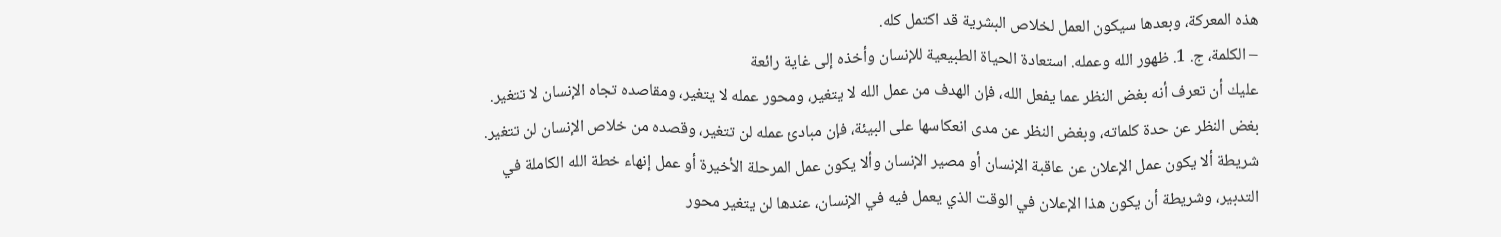هذه المعركة، وبعدها سيكون العمل لخلاص البشرية قد اكتمل كله.
– الكلمة، ج. 1. ظهور الله وعمله. استعادة الحياة الطبيعية للإنسان وأخذه إلى غاية رائعة
عليك أن تعرف أنه بغض النظر عما يفعل الله، فإن الهدف من عمل الله لا يتغير، ومحور عمله لا يتغير، ومقاصده تجاه الإنسان لا تتغير. بغض النظر عن حدة كلماته، وبغض النظر عن مدى انعكاسها على البيئة، فإن مبادئ عمله لن تتغير، وقصده من خلاص الإنسان لن تتغير. شريطة ألا يكون عمل الإعلان عن عاقبة الإنسان أو مصير الإنسان وألا يكون عمل المرحلة الأخيرة أو عمل إنهاء خطة الله الكاملة في التدبير، وشريطة أن يكون هذا الإعلان في الوقت الذي يعمل فيه في الإنسان، عندها لن يتغير محور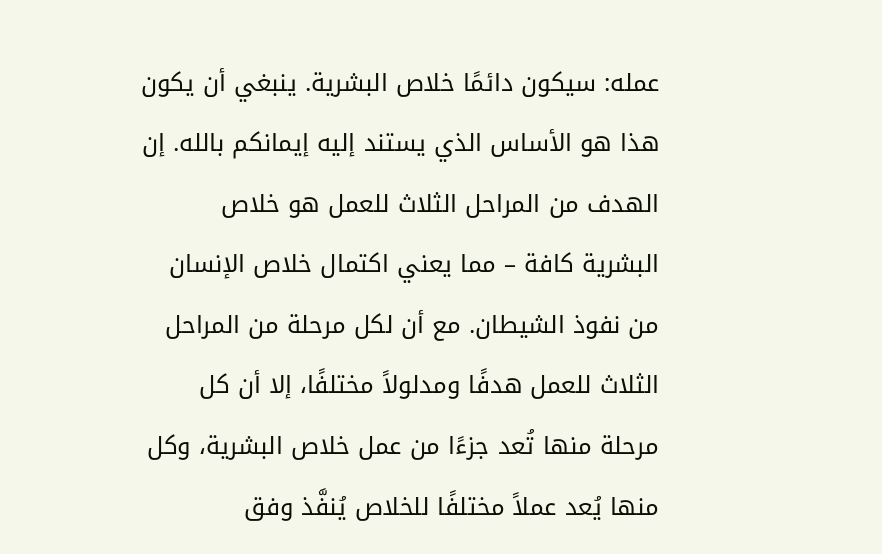عمله: سيكون دائمًا خلاص البشرية. ينبغي أن يكون هذا هو الأساس الذي يستند إليه إيمانكم بالله. إن الهدف من المراحل الثلاث للعمل هو خلاص البشرية كافة – مما يعني اكتمال خلاص الإنسان من نفوذ الشيطان. مع أن لكل مرحلة من المراحل الثلاث للعمل هدفًا ومدلولاً مختلفًا، إلا أن كل مرحلة منها تُعد جزءًا من عمل خلاص البشرية، وكل منها يُعد عملاً مختلفًا للخلاص يُنفَّذ وفق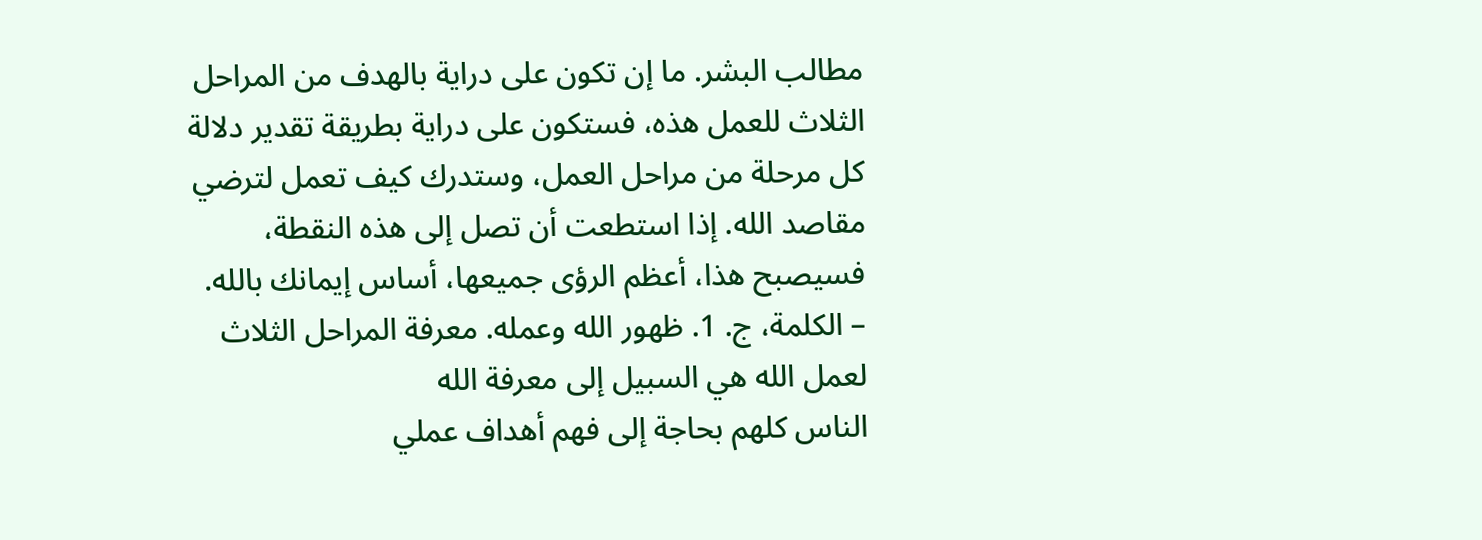مطالب البشر. ما إن تكون على دراية بالهدف من المراحل الثلاث للعمل هذه، فستكون على دراية بطريقة تقدير دلالة كل مرحلة من مراحل العمل، وستدرك كيف تعمل لترضي مقاصد الله. إذا استطعت أن تصل إلى هذه النقطة، فسيصبح هذا، أعظم الرؤى جميعها، أساس إيمانك بالله.
– الكلمة، ج. 1. ظهور الله وعمله. معرفة المراحل الثلاث لعمل الله هي السبيل إلى معرفة الله
الناس كلهم بحاجة إلى فهم أهداف عملي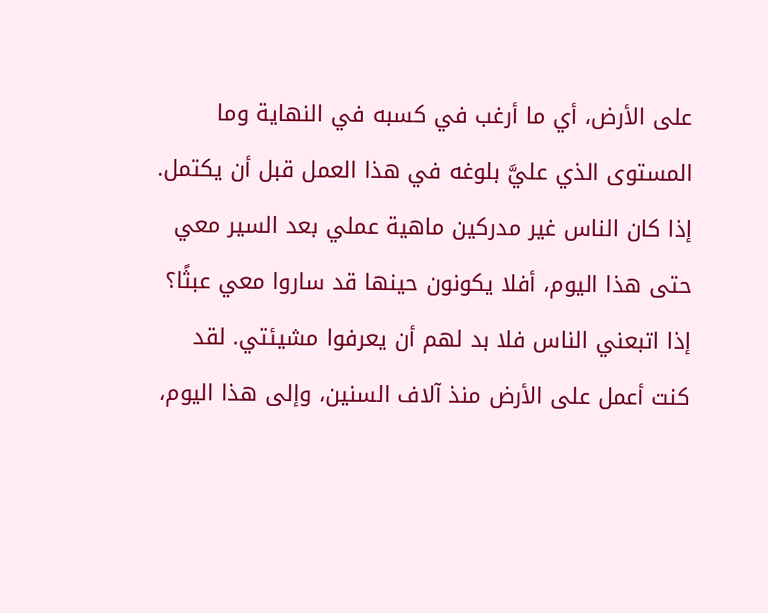على الأرض، أي ما أرغب في كسبه في النهاية وما المستوى الذي عليَّ بلوغه في هذا العمل قبل أن يكتمل. إذا كان الناس غير مدركين ماهية عملي بعد السير معي حتى هذا اليوم، أفلا يكونون حينها قد ساروا معي عبثًا؟ إذا اتبعني الناس فلا بد لهم أن يعرفوا مشيئتي. لقد كنت أعمل على الأرض منذ آلاف السنين، وإلى هذا اليوم،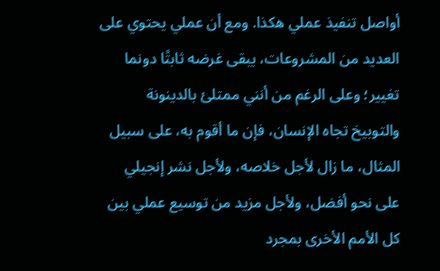أواصل تنفيذ عملي هكذا. ومع أن عملي يحتوي على العديد من المشروعات، يبقى غرضه ثابتًا دونما تغيير؛ وعلى الرغم من أنني ممتلئ بالدينونة والتوبيخ تجاه الإنسان، فإن ما أقوم به، على سبيل المثال، ما زال لأجل خلاصه، ولأجل نشر إنجيلي على نحو أفضل، ولأجل مزيد من توسيع عملي بين كل الأمم الأخرى بمجرد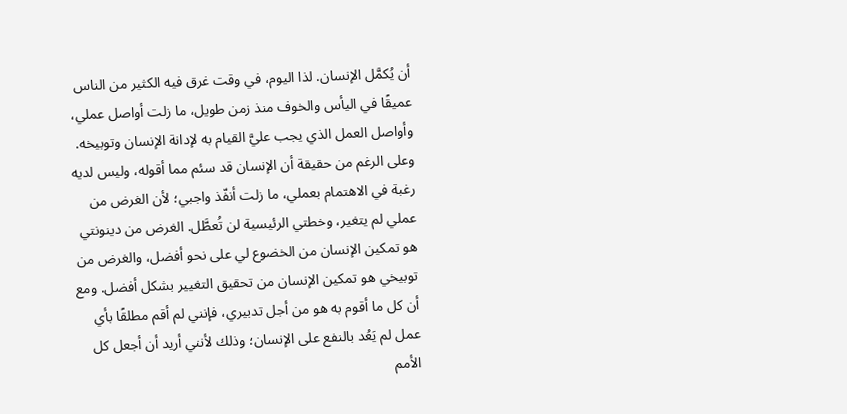أن يُكمَّل الإنسان. لذا اليوم، في وقت غرق فيه الكثير من الناس عميقًا في اليأس والخوف منذ زمن طويل، ما زلت أواصل عملي، وأواصل العمل الذي يجب عليَّ القيام به لإدانة الإنسان وتوبيخه. وعلى الرغم من حقيقة أن الإنسان قد سئم مما أقوله، وليس لديه رغبة في الاهتمام بعملي، ما زلت أنفّذ واجبي؛ لأن الغرض من عملي لم يتغير، وخطتي الرئيسية لن تُعطَّل. الغرض من دينونتي هو تمكين الإنسان من الخضوع لي على نحو أفضل، والغرض من توبيخي هو تمكين الإنسان من تحقيق التغيير بشكل أفضل. ومع أن كل ما أقوم به هو من أجل تدبيري، فإنني لم أقم مطلقًا بأي عمل لم يَعُد بالنفع على الإنسان؛ وذلك لأنني أريد أن أجعل كل الأمم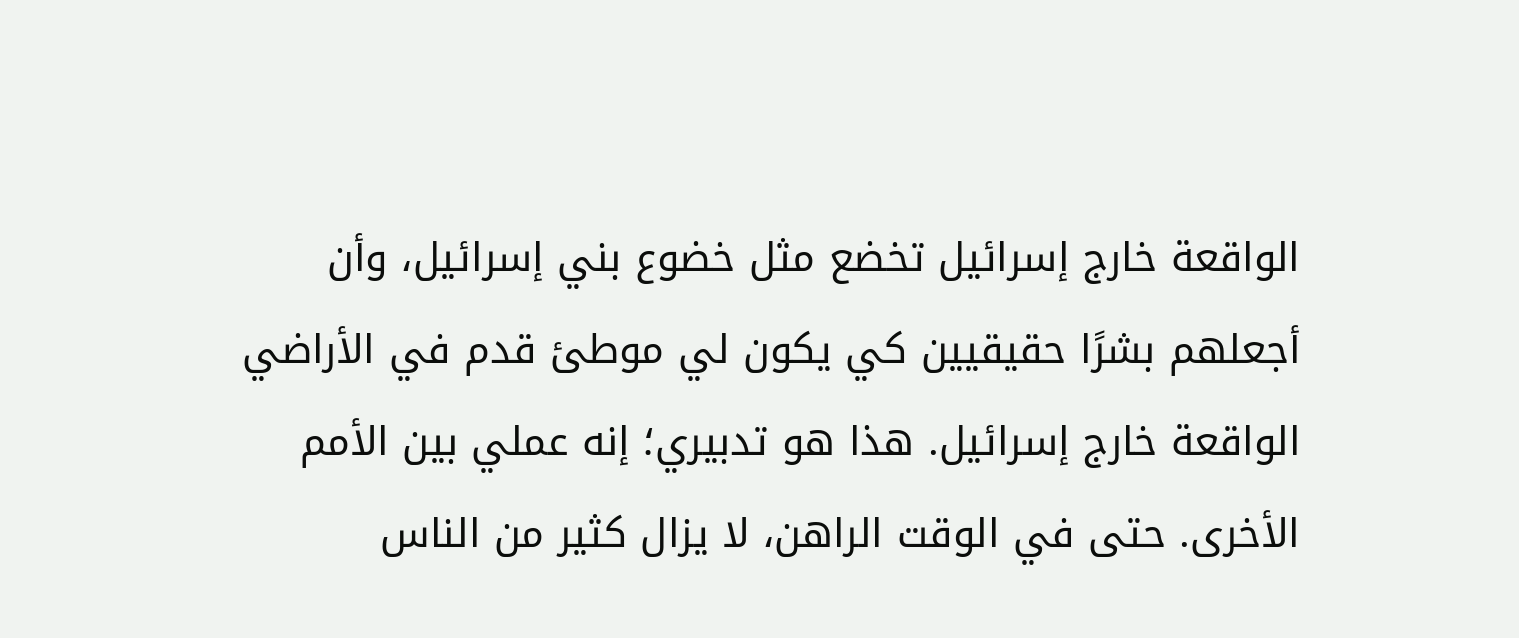الواقعة خارج إسرائيل تخضع مثل خضوع بني إسرائيل، وأن أجعلهم بشرًا حقيقيين كي يكون لي موطئ قدم في الأراضي الواقعة خارج إسرائيل. هذا هو تدبيري؛ إنه عملي بين الأمم الأخرى. حتى في الوقت الراهن، لا يزال كثير من الناس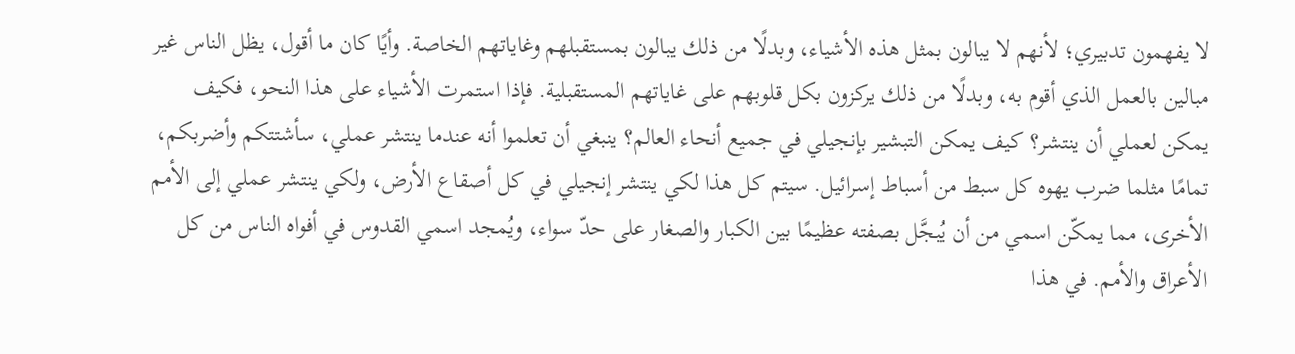لا يفهمون تدبيري؛ لأنهم لا يبالون بمثل هذه الأشياء، وبدلًا من ذلك يبالون بمستقبلهم وغاياتهم الخاصة. وأيًا كان ما أقول، يظل الناس غير مبالين بالعمل الذي أقوم به، وبدلًا من ذلك يركزون بكل قلوبهم على غاياتهم المستقبلية. فإذا استمرت الأشياء على هذا النحو، فكيف يمكن لعملي أن ينتشر؟ كيف يمكن التبشير بإنجيلي في جميع أنحاء العالم؟ ينبغي أن تعلموا أنه عندما ينتشر عملي، سأشتتكم وأضربكم، تمامًا مثلما ضرب يهوه كل سبط من أسباط إسرائيل. سيتم كل هذا لكي ينتشر إنجيلي في كل أصقاع الأرض، ولكي ينتشر عملي إلى الأمم الأخرى، مما يمكّن اسمي من أن يُبجَّل بصفته عظيمًا بين الكبار والصغار على حدّ سواء، ويُمجد اسمي القدوس في أفواه الناس من كل الأعراق والأمم. في هذا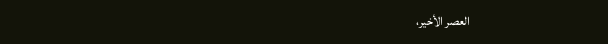العصر الأخير،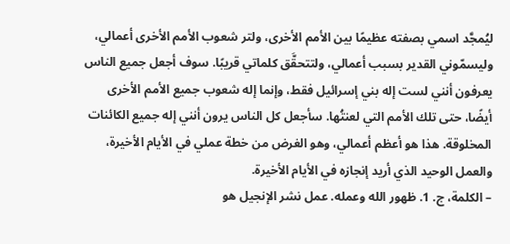ليُمجَّد اسمي بصفته عظيمًا بين الأمم الأخرى، ولتر شعوب الأمم الأخرى أعمالي، وليسمّوني القدير بسبب أعمالي، ولتتحقَّق كلماتي قريبًا. سوف أجعل جميع الناس يعرفون أنني لست إله بني إسرائيل فقط، وإنما إله شعوب جميع الأمم الأخرى أيضًا، حتى تلك الأمم التي لعنتُها. سأجعل كل الناس يرون أنني إله جميع الكائنات المخلوقة. هذا هو أعظم أعمالي، وهو الغرض من خطة عملي في الأيام الأخيرة، والعمل الوحيد الذي أريد إنجازه في الأيام الأخيرة.
– الكلمة، ج. 1. ظهور الله وعمله. عمل نشر الإنجيل هو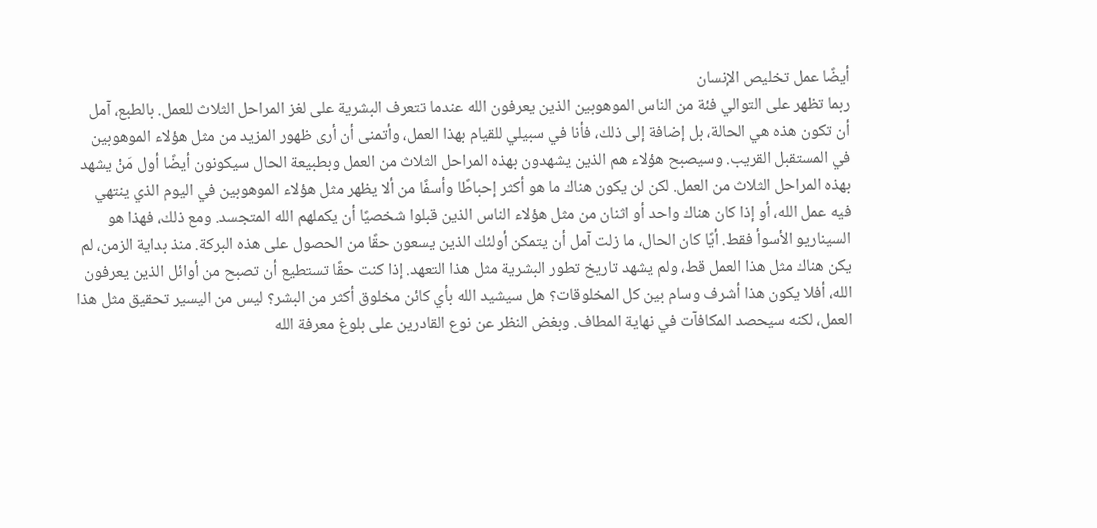أيضًا عمل تخليص الإنسان
ربما تظهر على التوالي فئة من الناس الموهوبين الذين يعرفون الله عندما تتعرف البشرية على لغز المراحل الثلاث للعمل. بالطبع، آمل أن تكون هذه هي الحالة، بل إضافة إلى ذلك، فأنا في سبيلي للقيام بهذا العمل، وأتمنى أن أرى ظهور المزيد من مثل هؤلاء الموهوبين في المستقبل القريب. وسيصبح هؤلاء هم الذين يشهدون بهذه المراحل الثلاث من العمل وبطبيعة الحال سيكونون أيضًا أول مَنْ يشهد بهذه المراحل الثلاث من العمل. لكن لن يكون هناك ما هو أكثر إحباطًا وأسفًا من ألا يظهر مثل هؤلاء الموهوبين في اليوم الذي ينتهي فيه عمل الله، أو إذا كان هناك واحد أو اثنان من مثل هؤلاء الناس الذين قبلوا شخصيًا أن يكملهم الله المتجسد. ومع ذلك، فهذا هو السيناريو الأسوأ فقط. أيًا كان الحال، ما زلت آمل أن يتمكن أولئك الذين يسعون حقًا من الحصول على هذه البركة. منذ بداية الزمن، لم يكن هناك مثل هذا العمل قط، ولم يشهد تاريخ تطور البشرية مثل هذا التعهد. إذا كنت حقًا تستطيع أن تصبح من أوائل الذين يعرفون الله، أفلا يكون هذا أشرف وسام بين كل المخلوقات؟ هل سيشيد الله بأي كائن مخلوق أكثر من البشر؟ ليس من اليسير تحقيق مثل هذا العمل، لكنه سيحصد المكافآت في نهاية المطاف. وبغض النظر عن نوع القادرين على بلوغ معرفة الله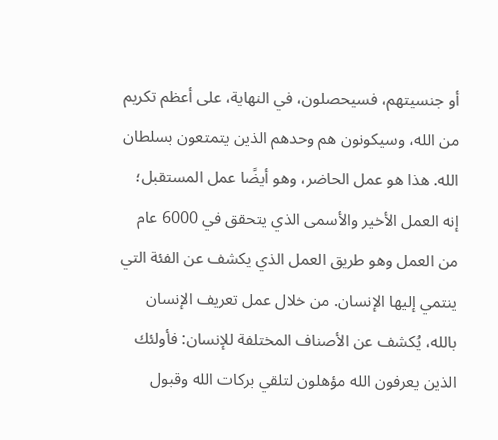أو جنسيتهم، فسيحصلون، في النهاية، على أعظم تكريم من الله، وسيكونون هم وحدهم الذين يتمتعون بسلطان الله. هذا هو عمل الحاضر، وهو أيضًا عمل المستقبل؛ إنه العمل الأخير والأسمى الذي يتحقق في 6000 عام من العمل وهو طريق العمل الذي يكشف عن الفئة التي ينتمي إليها الإنسان. من خلال عمل تعريف الإنسان بالله، يُكشف عن الأصناف المختلفة للإنسان: فأولئك الذين يعرفون الله مؤهلون لتلقي بركات الله وقبول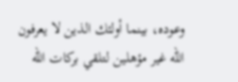وعوده، بينما أولئك الذين لا يعرفون الله غير مؤهلين لتلقي بركات الله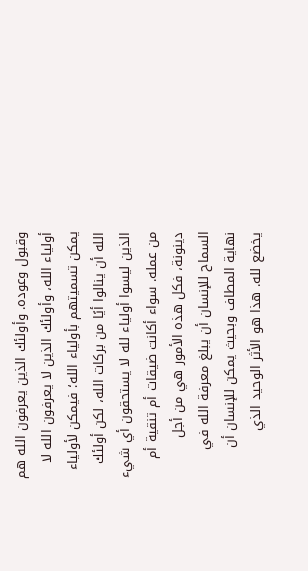وقبول وعوده. وأولئك الذين يعرفون الله هم أولياء الله، وأولئك الذين لا يعرفون الله لا يمكن تسميتهم بأولياء الله؛ فيمكن لأولياء الله أن ينالوا أيًا من بركات الله، لكن أولئك الذين ليسوا أولياء لله لا يستحقون أي شيء من عمله. سواء أكانت ضيقات أم تنقية أم دينونة، فكل هذه الأمور هي من أجل السماح للإنسان أن يبلغ معرفة الله في نهاية المطاف وبحيث يمكن للإنسان أن يخضع لله. هذا هو الأثر الوحيد الذي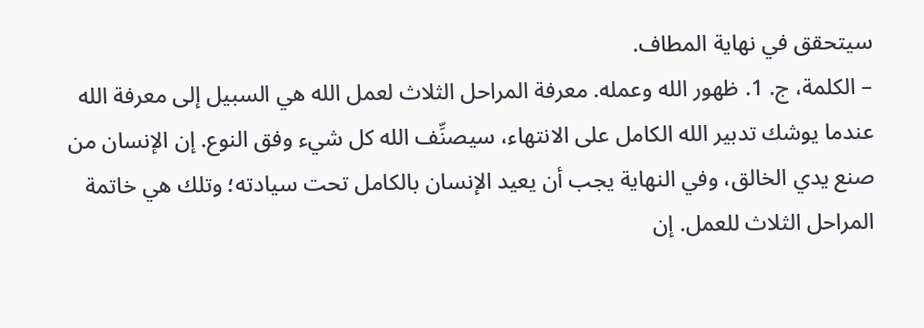سيتحقق في نهاية المطاف.
– الكلمة، ج. 1. ظهور الله وعمله. معرفة المراحل الثلاث لعمل الله هي السبيل إلى معرفة الله
عندما يوشك تدبير الله الكامل على الانتهاء، سيصنِّف الله كل شيء وفق النوع. إن الإنسان من صنع يدي الخالق، وفي النهاية يجب أن يعيد الإنسان بالكامل تحت سيادته؛ وتلك هي خاتمة المراحل الثلاث للعمل. إن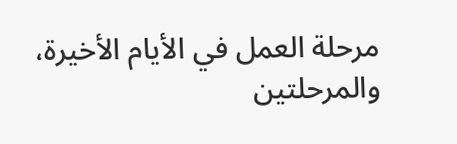مرحلة العمل في الأيام الأخيرة، والمرحلتين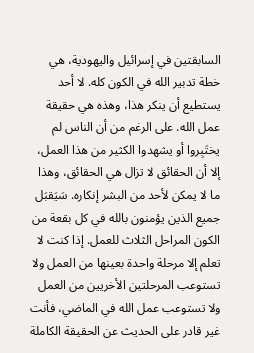السابقتين في إسرائيل واليهودية، هي خطة تدبير الله في الكون كله. لا أحد يستطيع أن ينكر هذا، وهذه هي حقيقة عمل الله. على الرغم من أن الناس لم يختَبِروا أو يشهدوا الكثير من هذا العمل، إلا أن الحقائق لا تزال هي الحقائق، وهذا ما لا يمكن لأحد من البشر إنكاره. سَيَقبَل جميع الذين يؤمنون بالله في كل بقعة من الكون المراحل الثلاث للعمل. إذا كنت لا تعلم إلا مرحلة واحدة بعينها من العمل ولا تستوعب المرحلتين الأخريين من العمل ولا تستوعب عمل الله في الماضي، فأنت غير قادر على الحديث عن الحقيقة الكاملة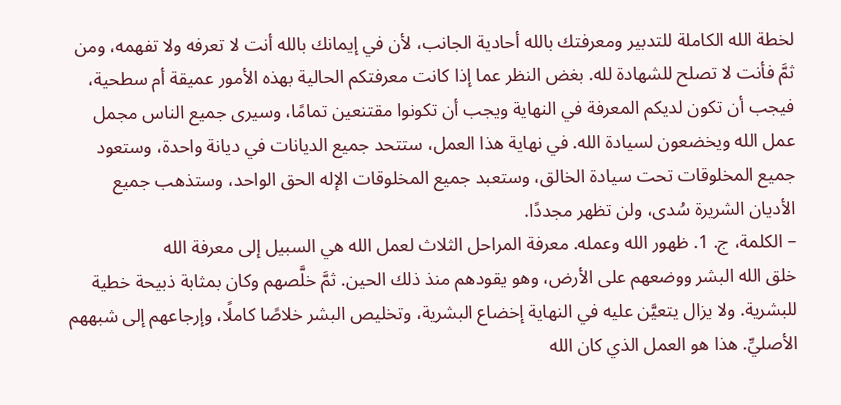لخطة الله الكاملة للتدبير ومعرفتك بالله أحادية الجانب، لأن في إيمانك بالله أنت لا تعرفه ولا تفهمه، ومن ثمَّ فأنت لا تصلح للشهادة لله. بغض النظر عما إذا كانت معرفتكم الحالية بهذه الأمور عميقة أم سطحية، فيجب أن تكون لديكم المعرفة في النهاية ويجب أن تكونوا مقتنعين تمامًا، وسيرى جميع الناس مجمل عمل الله ويخضعون لسيادة الله. في نهاية هذا العمل، ستتحد جميع الديانات في ديانة واحدة، وستعود جميع المخلوقات تحت سيادة الخالق، وستعبد جميع المخلوقات الإله الحق الواحد، وستذهب جميع الأديان الشريرة سُدى، ولن تظهر مجددًا.
– الكلمة، ج. 1. ظهور الله وعمله. معرفة المراحل الثلاث لعمل الله هي السبيل إلى معرفة الله
خلق الله البشر ووضعهم على الأرض، وهو يقودهم منذ ذلك الحين. ثمَّ خلَّصهم وكان بمثابة ذبيحة خطية للبشرية. ولا يزال يتعيَّن عليه في النهاية إخضاع البشرية، وتخليص البشر خلاصًا كاملًا، وإرجاعهم إلى شبههم الأصليِّ. هذا هو العمل الذي كان الله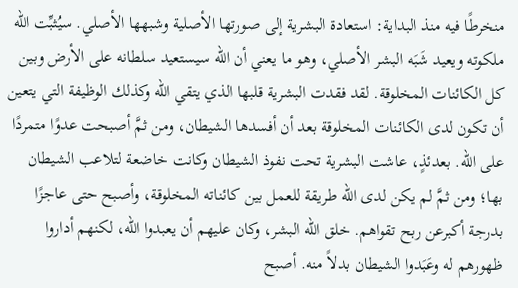منخرطًا فيه منذ البداية: استعادة البشرية إلى صورتها الأصلية وشبهها الأصلي. سيُثبِّت الله ملكوته ويعيد شَبَه البشر الأصلي، وهو ما يعني أن الله سيستعيد سلطانه على الأرض وبين كل الكائنات المخلوقة. لقد فقدت البشرية قلبها الذي يتقي الله وكذلك الوظيفة التي يتعين أن تكون لدى الكائنات المخلوقة بعد أن أفسدها الشيطان، ومن ثمَّ أصبحت عدوًا متمردًا على الله. بعدئذٍ، عاشت البشرية تحت نفوذ الشيطان وكانت خاضعة لتلاعب الشيطان بها؛ ومن ثمَّ لم يكن لدى الله طريقة للعمل بين كائناته المخلوقة، وأصبح حتى عاجزًا بدرجة أكبرعن ربح تقواهم. خلق الله البشر، وكان عليهم أن يعبدوا الله، لكنهم أداروا ظهورهم له وعَبَدوا الشيطان بدلاً منه. أصبح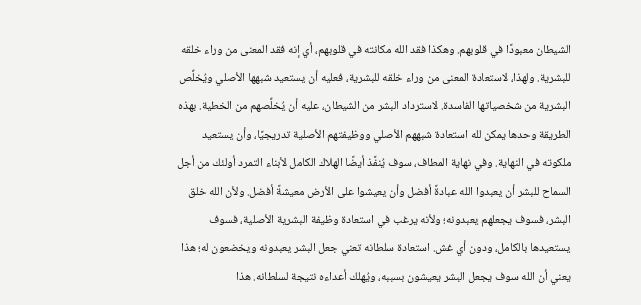الشيطان معبودًا في قلوبهم. وهكذا فقد الله مكانته في قلوبهم، أي إنه فقد المعنى من وراء خلقه للبشرية. ولهذا، لاستعادة المعنى من وراء خلقه للبشرية، فعليه أن يستعيد شبهها الأصلي ويُخلِّص البشرية من شخصياتها الفاسدة. لاسترداد البشر من الشيطان، عليه أن يُخلِّصهم من الخطية. بهذه الطريقة وحدها يمكن لله استعادة شبههم الأصلي ووظيفتهم الأصلية تدريجيًا، وأن يستعيد ملكوته في النهاية. وفي نهاية المطاف، سوف يُنفَّذ أيضًا الهلاك الكامل لأبناء التمرد أولئك من أجل السماح للبشر أن يعبدوا الله عبادةً أفضل وأن يعيشوا على الأرض معيشةً أفضل. ولأن الله خلق البشر، فسوف يجعلهم يعبدونه؛ ولأنه يرغب في استعادة وظيفة البشرية الأصلية، فسوف يستعيدها بالكامل، ودون أي غش. استعادة سلطانه تعني جعل البشر يعبدونه ويخضعون له؛ هذا يعني أن الله سوف يجعل البشر يعيشون بسببه، ويُهلك أعداءه نتيجة لسلطانه. هذا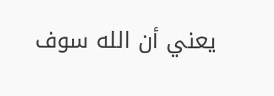يعني أن الله سوف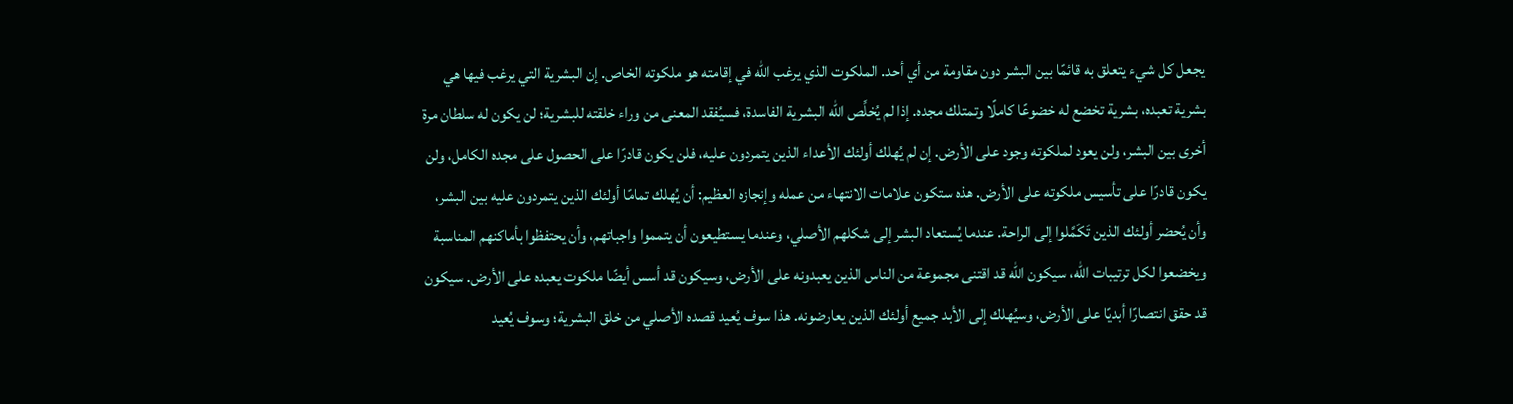يجعل كل شيء يتعلق به قائمًا بين البشر دون مقاومة من أي أحد. الملكوت الذي يرغب الله في إقامته هو ملكوته الخاص. إن البشرية التي يرغب فيها هي بشرية تعبده، بشرية تخضع له خضوعًا كاملًا وتمتلك مجده. إذا لم يُخلِّص الله البشرية الفاسدة، فسيُفقد المعنى من وراء خلقته للبشرية؛ لن يكون له سلطان مرة أخرى بين البشر، ولن يعود لملكوته وجود على الأرض. إن لم يُهلك أولئك الأعداء الذين يتمردون عليه، فلن يكون قادرًا على الحصول على مجده الكامل، ولن يكون قادرًا على تأسيس ملكوته على الأرض. هذه ستكون علامات الانتهاء من عمله وإنجازه العظيم: أن يُهلك تمامًا أولئك الذين يتمردون عليه بين البشر، وأن يُحضر أولئك الذين تَكَمَّلوا إلى الراحة. عندما يُستعاد البشر إلى شكلهم الأصلي، وعندما يستطيعون أن يتمموا واجباتهم، وأن يحتفظوا بأماكنهم المناسبة ويخضعوا لكل ترتيبات الله، سيكون الله قد اقتنى مجموعة من الناس الذين يعبدونه على الأرض، وسيكون قد أسس أيضًا ملكوت يعبده على الأرض. سيكون قد حقق انتصارًا أبديًا على الأرض، وسيُهلك إلى الأبد جميع أولئك الذين يعارضونه. هذا سوف يُعيد قصده الأصلي من خلق البشرية؛ وسوف يُعيد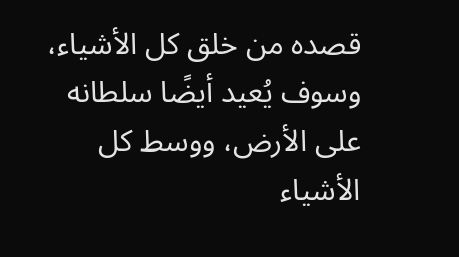قصده من خلق كل الأشياء، وسوف يُعيد أيضًا سلطانه على الأرض، ووسط كل الأشياء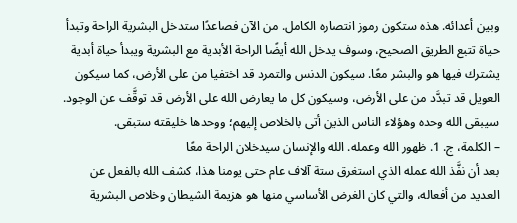وبين أعدائه. هذه ستكون رموز انتصاره الكامل. من الآن فصاعدًا ستدخل البشرية الراحة وتبدأ حياة تتبع الطريق الصحيح، وسوف يدخل الله أيضًا الراحة الأبدية مع البشرية ويبدأ حياة أبدية يشترك فيها هو والبشر معًا. سيكون الدنس والتمرد قد اختفيا من على الأرض، كما سيكون العويل قد تبدَّد من على الأرض، وسيكون كل ما يعارض الله على الأرض قد توقَّف عن الوجود. سيبقى الله وحده وهؤلاء الناس الذين أتى بالخلاص إليهم؛ ووحدها خليقته ستبقى.
– الكلمة، ج. 1. ظهور الله وعمله. الله والإنسان سيدخلان الراحة معًا
بعد أن نفَّذ الله عمله الذي استغرق ستة آلاف عام حتى يومنا هذا، كشف الله بالفعل عن العديد من أفعاله، والتي كان الغرض الأساسي منها هو هزيمة الشيطان وخلاص البشرية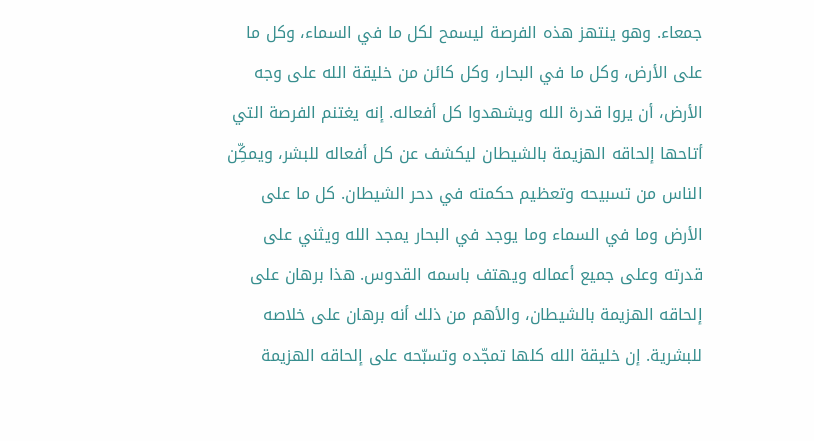جمعاء. وهو ينتهز هذه الفرصة ليسمح لكل ما في السماء، وكل ما على الأرض، وكل ما في البحار، وكل كائن من خليقة الله على وجه الأرض، أن يروا قدرة الله ويشهدوا كل أفعاله. إنه يغتنم الفرصة التي أتاحها إلحاقه الهزيمة بالشيطان ليكشف عن كل أفعاله للبشر، ويمكِّن الناس من تسبيحه وتعظيم حكمته في دحر الشيطان. كل ما على الأرض وما في السماء وما يوجد في البحار يمجد الله ويثني على قدرته وعلى جميع أعماله ويهتف باسمه القدوس. هذا برهان على إلحاقه الهزيمة بالشيطان، والأهم من ذلك أنه برهان على خلاصه للبشرية. إن خليقة الله كلها تمجّده وتسبّحه على إلحاقه الهزيمة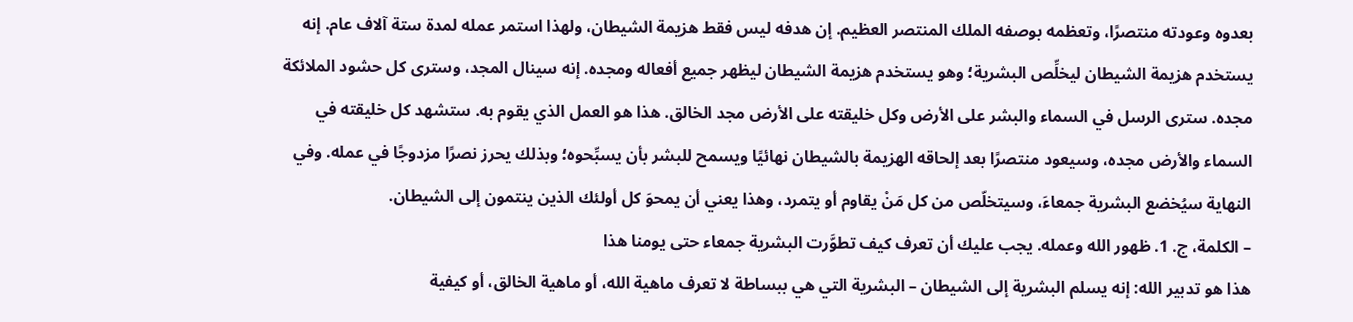بعدوه وعودته منتصرًا، وتعظمه بوصفه الملك المنتصر العظيم. إن هدفه ليس فقط هزيمة الشيطان، ولهذا استمر عمله لمدة ستة آلاف عام. إنه يستخدم هزيمة الشيطان ليخلِّص البشرية؛ وهو يستخدم هزيمة الشيطان ليظهر جميع أفعاله ومجده. إنه سينال المجد، وسترى كل حشود الملائكة مجده. سترى الرسل في السماء والبشر على الأرض وكل خليقته على الأرض مجد الخالق. هذا هو العمل الذي يقوم به. ستشهد كل خليقته في السماء والأرض مجده، وسيعود منتصرًا بعد إلحاقه الهزيمة بالشيطان نهائيًا ويسمح للبشر بأن يسبِّحوه؛ وبذلك يحرز نصرًا مزدوجًا في عمله. وفي النهاية سيُخضع البشرية جمعاءَ، وسيتخلّص من كل مَنْ يقاوم أو يتمرد، وهذا يعني أن يمحوَ كل أولئك الذين ينتمون إلى الشيطان.
– الكلمة، ج. 1. ظهور الله وعمله. يجب عليك أن تعرف كيف تطوَّرت البشرية جمعاء حتى يومنا هذا
هذا هو تدبير الله: إنه يسلم البشرية إلى الشيطان – البشرية التي هي ببساطة لا تعرف ماهية الله، أو ماهية الخالق، أو كيفية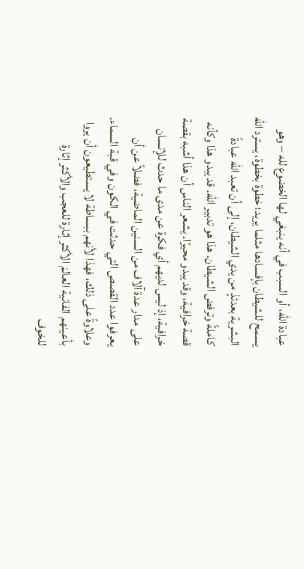عبادة الله، أو السبب في أنه ينبغي لها الخضوع لله – وهو يسمح للشيطان بإفسادها مثلما يريد؛ خطوة بخطوة، يسترد الله البشرية بعدئذٍ من يدي الشيطان، إلى أن تعبد الله عبادةً كاملةً وترفض الشيطان. هذا هو تدبير الله. قد يبدو هذا وكأنه قصة خرافية، وقد يبدو محيرًا. يشعر الناس أن هذا أشبه بقصة خرافية، إذ ليس لديهم أي فكرة عن مدى ما حدث للإنسان على مدار عدة آلاف من السنين الماضية، فضلاً عن أن يعرفوا عدد القصص التي حدثت في الكون وفي قبة السماء. وعلاوةً على ذلك، فهذا لأنهم ببساطة لا يستطيعون أن يروا بأعينهم الفانية العالمَ الأكثر إثارة للعجب والأكثر إثارة للخوف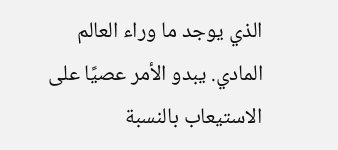الذي يوجد ما وراء العالم المادي. يبدو الأمر عصيًا على الاستيعاب بالنسبة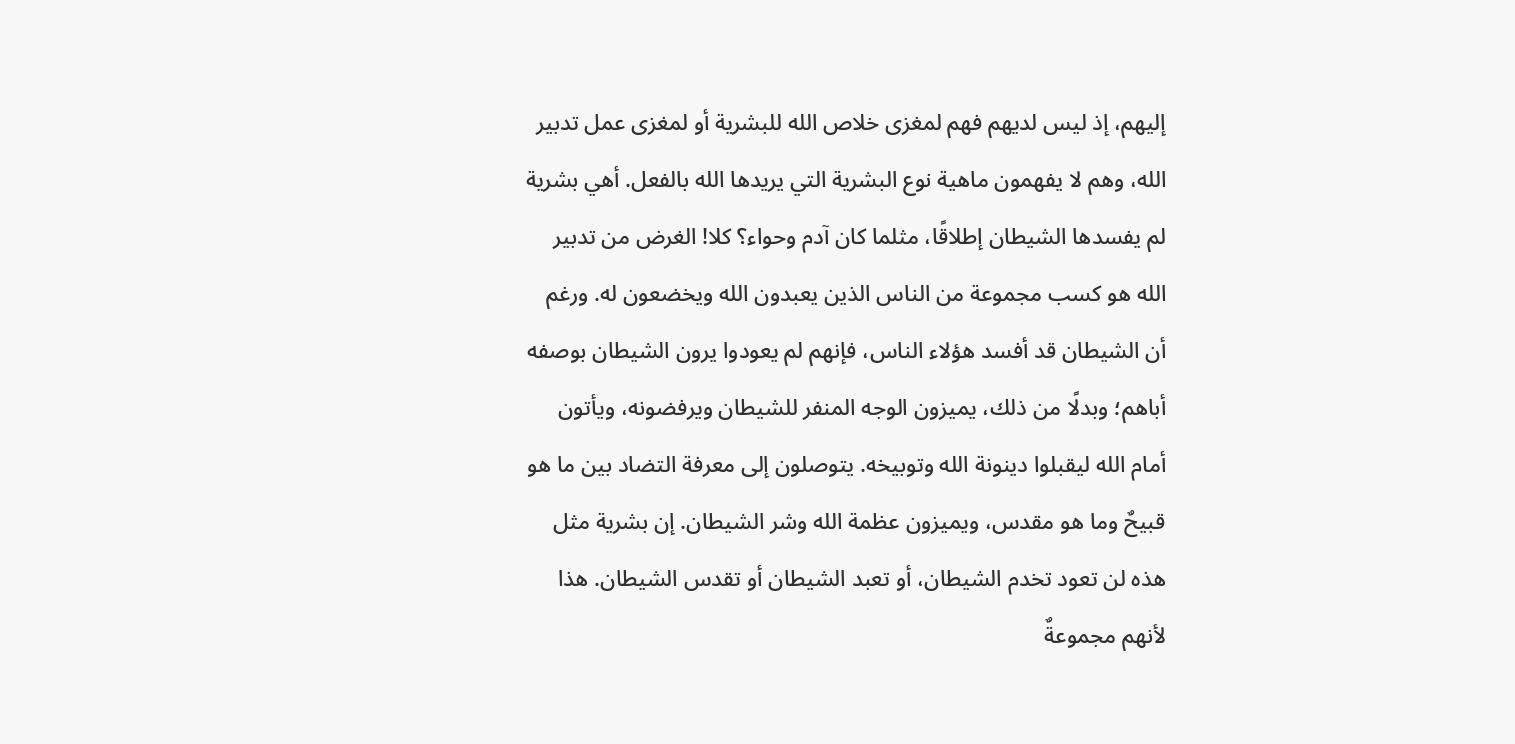إليهم، إذ ليس لديهم فهم لمغزى خلاص الله للبشرية أو لمغزى عمل تدبير الله، وهم لا يفهمون ماهية نوع البشرية التي يريدها الله بالفعل. أهي بشرية لم يفسدها الشيطان إطلاقًا، مثلما كان آدم وحواء؟ كلا! الغرض من تدبير الله هو كسب مجموعة من الناس الذين يعبدون الله ويخضعون له. ورغم أن الشيطان قد أفسد هؤلاء الناس، فإنهم لم يعودوا يرون الشيطان بوصفه أباهم؛ وبدلًا من ذلك، يميزون الوجه المنفر للشيطان ويرفضونه، ويأتون أمام الله ليقبلوا دينونة الله وتوبيخه. يتوصلون إلى معرفة التضاد بين ما هو قبيحٌ وما هو مقدس، ويميزون عظمة الله وشر الشيطان. إن بشرية مثل هذه لن تعود تخدم الشيطان، أو تعبد الشيطان أو تقدس الشيطان. هذا لأنهم مجموعةٌ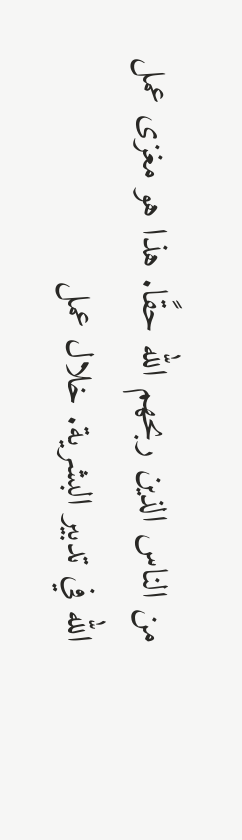من الناس الذين ربحهم الله حقًا. هذا هو مغزى عمل الله في تدبير البشرية. خلال عمل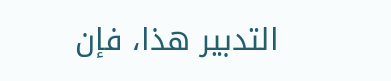التدبير هذا، فإن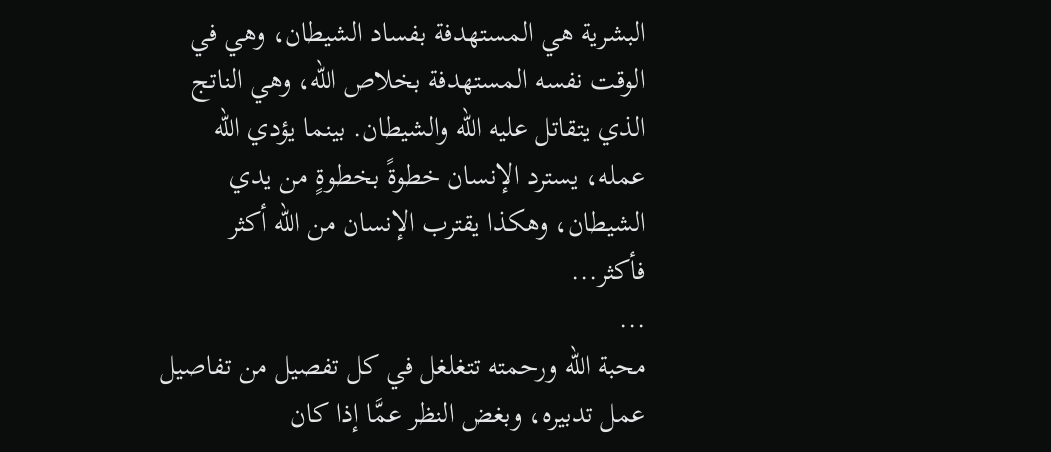البشرية هي المستهدفة بفساد الشيطان، وهي في الوقت نفسه المستهدفة بخلاص الله، وهي الناتج الذي يتقاتل عليه الله والشيطان. بينما يؤدي الله عمله، يسترد الإنسان خطوةً بخطوةٍ من يدي الشيطان، وهكذا يقترب الإنسان من الله أكثر فأكثر...
...
محبة الله ورحمته تتغلغل في كل تفصيل من تفاصيل عمل تدبيره، وبغض النظر عمَّا إذا كان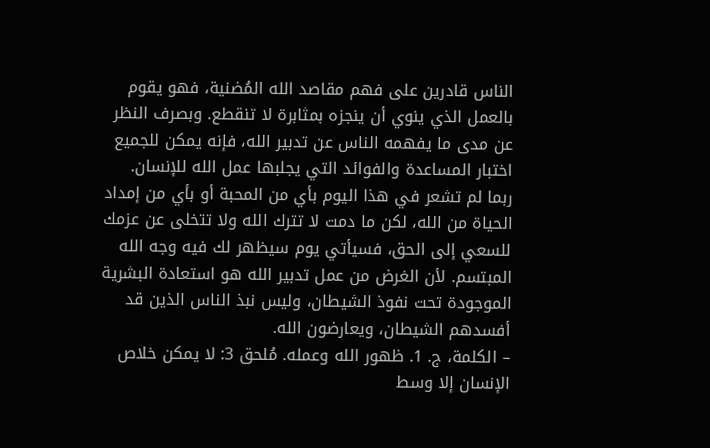الناس قادرين على فهم مقاصد الله المُضنية، فهو يقوم بالعمل الذي ينوي أن ينجزه بمثابرة لا تنقطع. وبصرف النظر عن مدى ما يفهمه الناس عن تدبير الله، فإنه يمكن للجميع اختبار المساعدة والفوائد التي يجلبها عمل الله للإنسان. ربما لم تشعر في هذا اليوم بأي من المحبة أو بأي من إمداد الحياة من الله، لكن ما دمت لا تترك الله ولا تتخلى عن عزمك للسعي إلى الحق، فسيأتي يوم سيظهر لك فيه وجه الله المبتسم. لأن الغرض من عمل تدبير الله هو استعادة البشرية الموجودة تحت نفوذ الشيطان، وليس نبذ الناس الذين قد أفسدهم الشيطان، ويعارضون الله.
– الكلمة، ج. 1. ظهور الله وعمله. مُلحق 3: لا يمكن خلاص الإنسان إلا وسط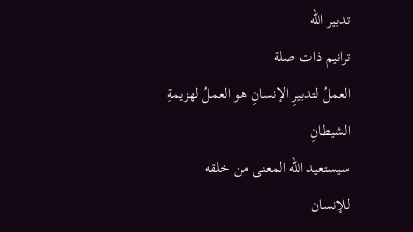تدبير الله
ترانيم ذات صلة
العملُ لتدبيرِ الإنسانِ هو العملُ لهزيمةِ الشيطانِ
سيستعيد الله المعنى من خلقه للإنسان